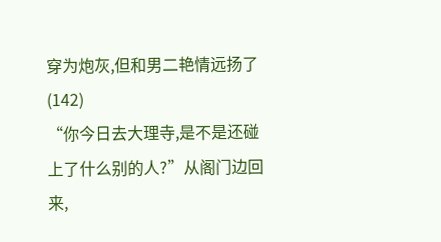穿为炮灰,但和男二艳情远扬了(142)
“你今日去大理寺,是不是还碰上了什么别的人?”从阁门边回来,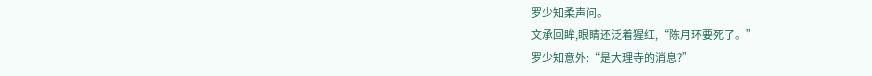罗少知柔声问。
文承回眸,眼睛还泛着猩红,“陈月环要死了。”
罗少知意外:“是大理寺的消息?”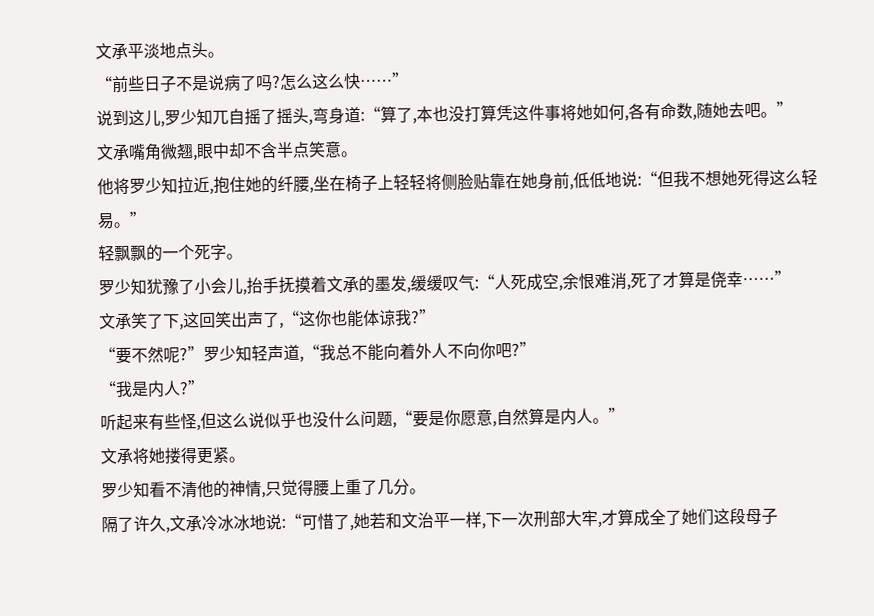文承平淡地点头。
“前些日子不是说病了吗?怎么这么快……”
说到这儿,罗少知兀自摇了摇头,弯身道:“算了,本也没打算凭这件事将她如何,各有命数,随她去吧。”
文承嘴角微翘,眼中却不含半点笑意。
他将罗少知拉近,抱住她的纤腰,坐在椅子上轻轻将侧脸贴靠在她身前,低低地说:“但我不想她死得这么轻易。”
轻飘飘的一个死字。
罗少知犹豫了小会儿,抬手抚摸着文承的墨发,缓缓叹气:“人死成空,余恨难消,死了才算是侥幸……”
文承笑了下,这回笑出声了,“这你也能体谅我?”
“要不然呢?”罗少知轻声道,“我总不能向着外人不向你吧?”
“我是内人?”
听起来有些怪,但这么说似乎也没什么问题,“要是你愿意,自然算是内人。”
文承将她搂得更紧。
罗少知看不清他的神情,只觉得腰上重了几分。
隔了许久,文承冷冰冰地说:“可惜了,她若和文治平一样,下一次刑部大牢,才算成全了她们这段母子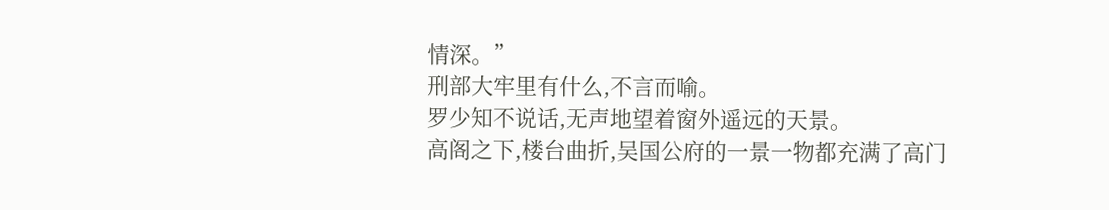情深。”
刑部大牢里有什么,不言而喻。
罗少知不说话,无声地望着窗外遥远的天景。
高阁之下,楼台曲折,吴国公府的一景一物都充满了高门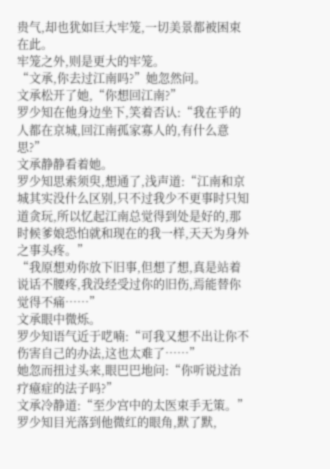贵气,却也犹如巨大牢笼,一切美景都被困束在此。
牢笼之外,则是更大的牢笼。
“文承,你去过江南吗?”她忽然问。
文承松开了她,“你想回江南?”
罗少知在他身边坐下,笑着否认:“我在乎的人都在京城,回江南孤家寡人的,有什么意思?”
文承静静看着她。
罗少知思索须臾,想通了,浅声道:“江南和京城其实没什么区别,只不过我少不更事时只知道贪玩,所以忆起江南总觉得到处是好的,那时候爹娘恐怕就和现在的我一样,天天为身外之事头疼。”
“我原想劝你放下旧事,但想了想,真是站着说话不腰疼,我没经受过你的旧伤,焉能替你觉得不痛……”
文承眼中微烁。
罗少知语气近于呓喃:“可我又想不出让你不伤害自己的办法,这也太难了……”
她忽而扭过头来,眼巴巴地问:“你听说过治疗癔症的法子吗?”
文承冷静道:“至少宫中的太医束手无策。”
罗少知目光落到他微红的眼角,默了默,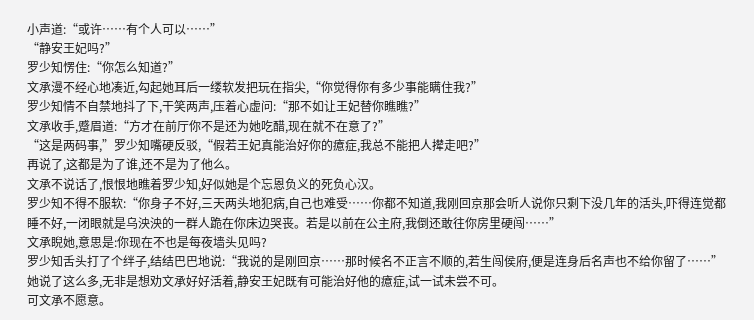小声道:“或许……有个人可以……”
“静安王妃吗?”
罗少知愣住:“你怎么知道?”
文承漫不经心地凑近,勾起她耳后一缕软发把玩在指尖,“你觉得你有多少事能瞒住我?”
罗少知情不自禁地抖了下,干笑两声,压着心虚问:“那不如让王妃替你瞧瞧?”
文承收手,蹙眉道:“方才在前厅你不是还为她吃醋,现在就不在意了?”
“这是两码事,”罗少知嘴硬反驳,“假若王妃真能治好你的癔症,我总不能把人撵走吧?”
再说了,这都是为了谁,还不是为了他么。
文承不说话了,恨恨地瞧着罗少知,好似她是个忘恩负义的死负心汉。
罗少知不得不服软:“你身子不好,三天两头地犯病,自己也难受……你都不知道,我刚回京那会听人说你只剩下没几年的活头,吓得连觉都睡不好,一闭眼就是乌泱泱的一群人跪在你床边哭丧。若是以前在公主府,我倒还敢往你房里硬闯……”
文承睨她,意思是:你现在不也是每夜墙头见吗?
罗少知舌头打了个绊子,结结巴巴地说:“我说的是刚回京……那时候名不正言不顺的,若生闯侯府,便是连身后名声也不给你留了……”
她说了这么多,无非是想劝文承好好活着,静安王妃既有可能治好他的癔症,试一试未尝不可。
可文承不愿意。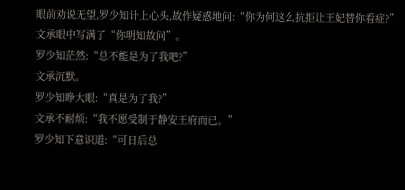眼前劝说无望,罗少知计上心头,故作疑惑地问:“你为何这么抗拒让王妃替你看症?”
文承眼中写满了“你明知故问”。
罗少知茫然:“总不能是为了我吧?”
文承沉默。
罗少知睁大眼:“真是为了我?”
文承不耐烦:“我不愿受制于静安王府而已。”
罗少知下意识道:“可日后总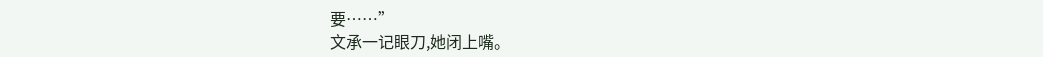要……”
文承一记眼刀,她闭上嘴。